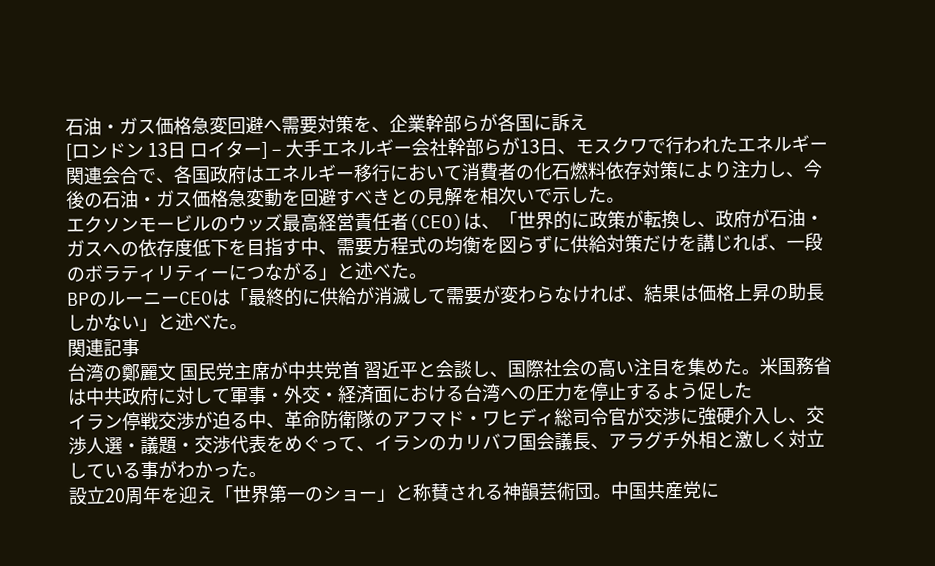石油・ガス価格急変回避へ需要対策を、企業幹部らが各国に訴え
[ロンドン 13日 ロイター] – 大手エネルギー会社幹部らが13日、モスクワで行われたエネルギー関連会合で、各国政府はエネルギー移行において消費者の化石燃料依存対策により注力し、今後の石油・ガス価格急変動を回避すべきとの見解を相次いで示した。
エクソンモービルのウッズ最高経営責任者(CEO)は、「世界的に政策が転換し、政府が石油・ガスへの依存度低下を目指す中、需要方程式の均衡を図らずに供給対策だけを講じれば、一段のボラティリティーにつながる」と述べた。
BPのルーニーCEOは「最終的に供給が消滅して需要が変わらなければ、結果は価格上昇の助長しかない」と述べた。
関連記事
台湾の鄭麗文 国民党主席が中共党首 習近平と会談し、国際社会の高い注目を集めた。米国務省は中共政府に対して軍事・外交・経済面における台湾への圧力を停止するよう促した
イラン停戦交渉が迫る中、革命防衛隊のアフマド・ワヒディ総司令官が交渉に強硬介入し、交渉人選・議題・交渉代表をめぐって、イランのカリバフ国会議長、アラグチ外相と激しく対立している事がわかった。
設立20周年を迎え「世界第一のショー」と称賛される神韻芸術団。中国共産党に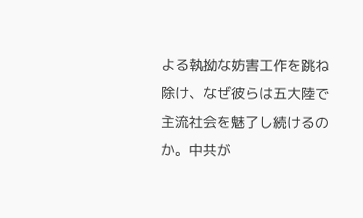よる執拗な妨害工作を跳ね除け、なぜ彼らは五大陸で主流社会を魅了し続けるのか。中共が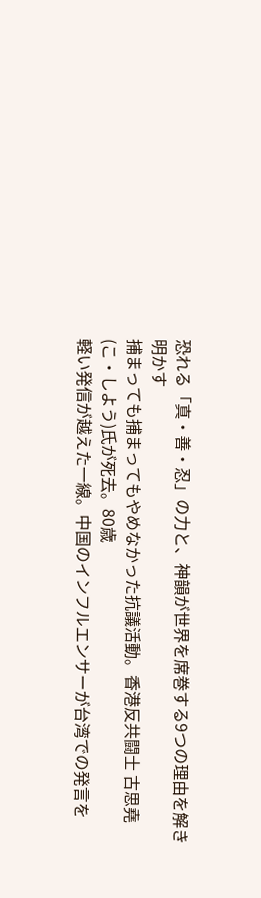恐れる「真・善・忍」の力と、神韻が世界を席巻する9つの理由を解き明かす
捕まっても捕まってもやめなかった抗議活動。香港反共闘士 古思堯(こ・しよう)氏が死去。80歳
軽い発信が越えた一線。中国のインフルエンサーが台湾での発言を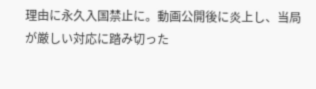理由に永久入国禁止に。動画公開後に炎上し、当局が厳しい対応に踏み切った